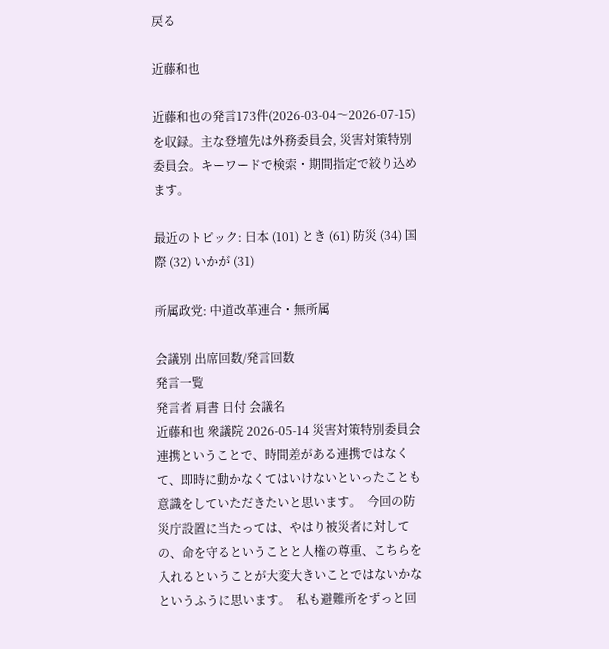戻る

近藤和也

近藤和也の発言173件(2026-03-04〜2026-07-15)を収録。主な登壇先は外務委員会, 災害対策特別委員会。キーワードで検索・期間指定で絞り込めます。

最近のトピック: 日本 (101) とき (61) 防災 (34) 国際 (32) いかが (31)

所属政党: 中道改革連合・無所属

会議別 出席回数/発言回数
発言一覧
発言者 肩書 日付 会議名
近藤和也 衆議院 2026-05-14 災害対策特別委員会
連携ということで、時間差がある連携ではなくて、即時に動かなくてはいけないといったことも意識をしていただきたいと思います。  今回の防災庁設置に当たっては、やはり被災者に対しての、命を守るということと人権の尊重、こちらを入れるということが大変大きいことではないかなというふうに思います。  私も避難所をずっと回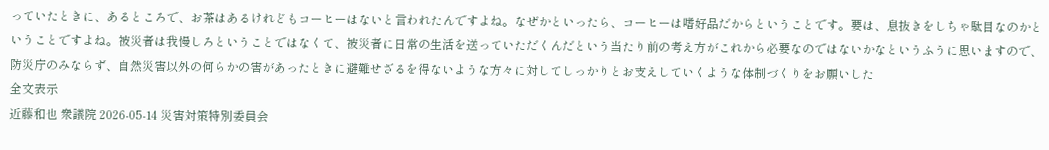っていたときに、あるところで、お茶はあるけれどもコーヒーはないと言われたんですよね。なぜかといったら、コーヒーは嗜好品だからということです。要は、息抜きをしちゃ駄目なのかということですよね。被災者は我慢しろということではなくて、被災者に日常の生活を送っていただくんだという当たり前の考え方がこれから必要なのではないかなというふうに思いますので、防災庁のみならず、自然災害以外の何らかの害があったときに避難せざるを得ないような方々に対してしっかりとお支えしていくような体制づくりをお願いした
全文表示
近藤和也 衆議院 2026-05-14 災害対策特別委員会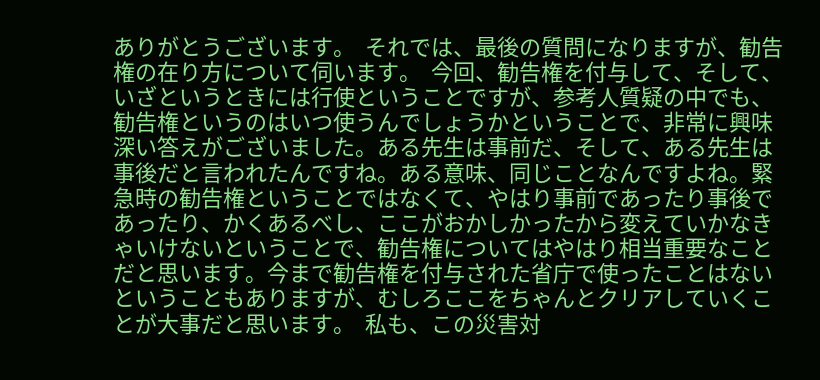ありがとうございます。  それでは、最後の質問になりますが、勧告権の在り方について伺います。  今回、勧告権を付与して、そして、いざというときには行使ということですが、参考人質疑の中でも、勧告権というのはいつ使うんでしょうかということで、非常に興味深い答えがございました。ある先生は事前だ、そして、ある先生は事後だと言われたんですね。ある意味、同じことなんですよね。緊急時の勧告権ということではなくて、やはり事前であったり事後であったり、かくあるべし、ここがおかしかったから変えていかなきゃいけないということで、勧告権についてはやはり相当重要なことだと思います。今まで勧告権を付与された省庁で使ったことはないということもありますが、むしろここをちゃんとクリアしていくことが大事だと思います。  私も、この災害対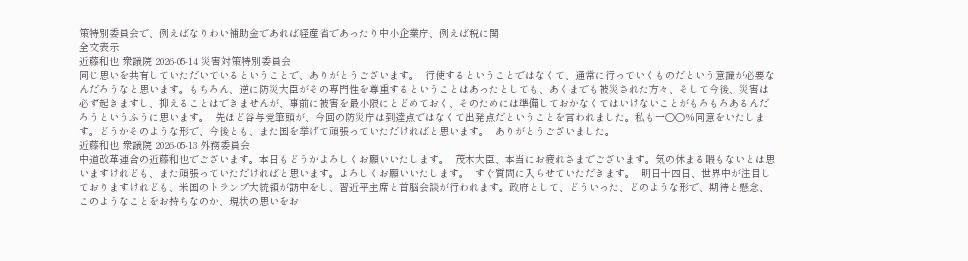策特別委員会で、例えばなりわい補助金であれば経産省であったり中小企業庁、例えば税に関
全文表示
近藤和也 衆議院 2026-05-14 災害対策特別委員会
同じ思いを共有していただいているということで、ありがとうございます。  行使するということではなくて、通常に行っていくものだという意識が必要なんだろうなと思います。もちろん、逆に防災大臣がその専門性を尊重するということはあったとしても、あくまでも被災された方々、そして今後、災害は必ず起きますし、抑えることはできませんが、事前に被害を最小限にとどめておく、そのためには準備しておかなくてはいけないことがもろもろあるんだろうというふうに思います。  先ほど谷与党筆頭が、今回の防災庁は到達点ではなくて出発点だということを言われました。私も一〇〇%同意をいたします。どうかそのような形で、今後とも、また国を挙げて頑張っていただければと思います。  ありがとうございました。
近藤和也 衆議院 2026-05-13 外務委員会
中道改革連合の近藤和也でございます。本日もどうかよろしくお願いいたします。  茂木大臣、本当にお疲れさまでございます。気の休まる暇もないとは思いますけれども、また頑張っていただければと思います。よろしくお願いいたします。  すぐ質問に入らせていただきます。  明日十四日、世界中が注目しておりますけれども、米国のトランプ大統領が訪中をし、習近平主席と首脳会談が行われます。政府として、どういった、どのような形で、期待と懸念、このようなことをお持ちなのか、現状の思いをお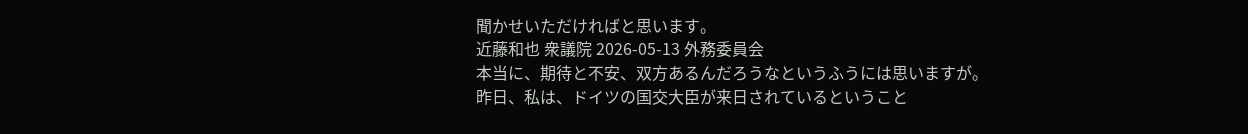聞かせいただければと思います。
近藤和也 衆議院 2026-05-13 外務委員会
本当に、期待と不安、双方あるんだろうなというふうには思いますが。  昨日、私は、ドイツの国交大臣が来日されているということ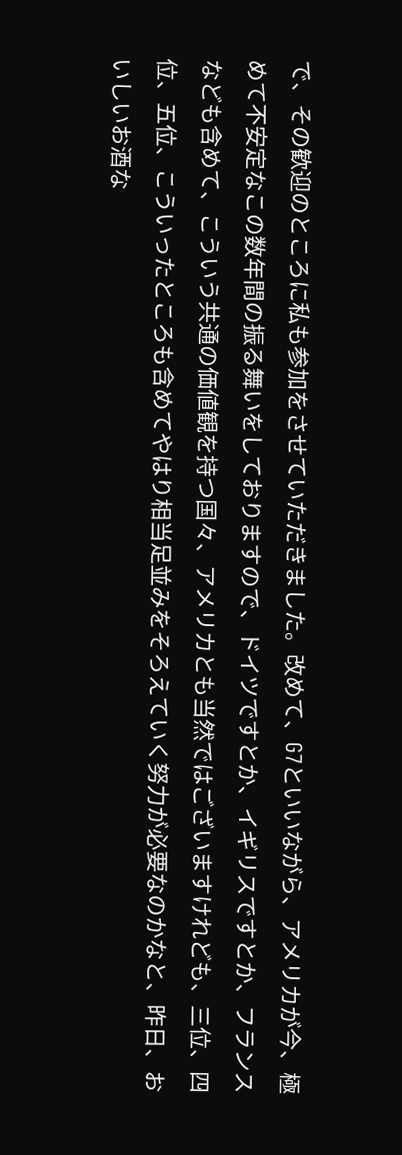で、その歓迎のところに私も参加をさせていただきました。改めて、G7といいながら、アメリカが今、極めて不安定なこの数年間の振る舞いをしておりますので、ドイツですとか、イギリスですとか、フランスなども含めて、こういう共通の価値観を持つ国々、アメリカとも当然ではございますけれども、三位、四位、五位、こういったところも含めてやはり相当足並みをそろえていく努力が必要なのかなと、昨日、おいしいお酒な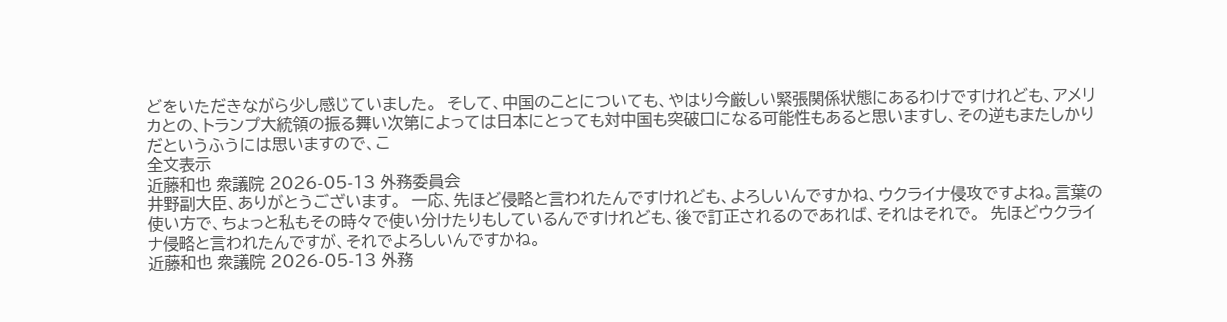どをいただきながら少し感じていました。  そして、中国のことについても、やはり今厳しい緊張関係状態にあるわけですけれども、アメリカとの、トランプ大統領の振る舞い次第によっては日本にとっても対中国も突破口になる可能性もあると思いますし、その逆もまたしかりだというふうには思いますので、こ
全文表示
近藤和也 衆議院 2026-05-13 外務委員会
井野副大臣、ありがとうございます。  一応、先ほど侵略と言われたんですけれども、よろしいんですかね、ウクライナ侵攻ですよね。言葉の使い方で、ちょっと私もその時々で使い分けたりもしているんですけれども、後で訂正されるのであれば、それはそれで。  先ほどウクライナ侵略と言われたんですが、それでよろしいんですかね。
近藤和也 衆議院 2026-05-13 外務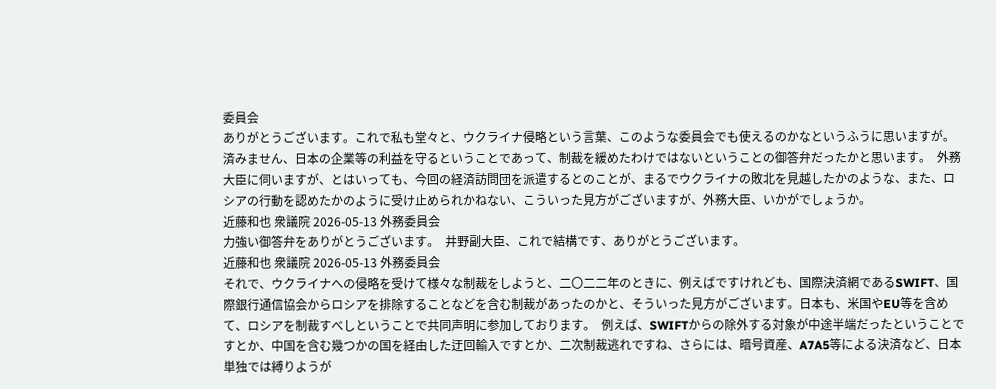委員会
ありがとうございます。これで私も堂々と、ウクライナ侵略という言葉、このような委員会でも使えるのかなというふうに思いますが。  済みません、日本の企業等の利益を守るということであって、制裁を緩めたわけではないということの御答弁だったかと思います。  外務大臣に伺いますが、とはいっても、今回の経済訪問団を派遣するとのことが、まるでウクライナの敗北を見越したかのような、また、ロシアの行動を認めたかのように受け止められかねない、こういった見方がございますが、外務大臣、いかがでしょうか。
近藤和也 衆議院 2026-05-13 外務委員会
力強い御答弁をありがとうございます。  井野副大臣、これで結構です、ありがとうございます。
近藤和也 衆議院 2026-05-13 外務委員会
それで、ウクライナへの侵略を受けて様々な制裁をしようと、二〇二二年のときに、例えばですけれども、国際決済網であるSWIFT、国際銀行通信協会からロシアを排除することなどを含む制裁があったのかと、そういった見方がございます。日本も、米国やEU等を含めて、ロシアを制裁すべしということで共同声明に参加しております。  例えば、SWIFTからの除外する対象が中途半端だったということですとか、中国を含む幾つかの国を経由した迂回輸入ですとか、二次制裁逃れですね、さらには、暗号資産、A7A5等による決済など、日本単独では縛りようが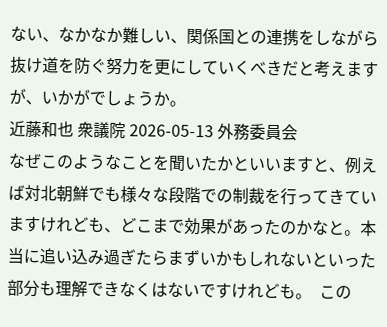ない、なかなか難しい、関係国との連携をしながら抜け道を防ぐ努力を更にしていくべきだと考えますが、いかがでしょうか。
近藤和也 衆議院 2026-05-13 外務委員会
なぜこのようなことを聞いたかといいますと、例えば対北朝鮮でも様々な段階での制裁を行ってきていますけれども、どこまで効果があったのかなと。本当に追い込み過ぎたらまずいかもしれないといった部分も理解できなくはないですけれども。  この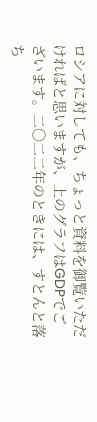ロシアに対しても、ちょっと資料を御覧いただければと思いますが、上のグラフはGDPでございます。二〇二二年のときには、すとんと落ち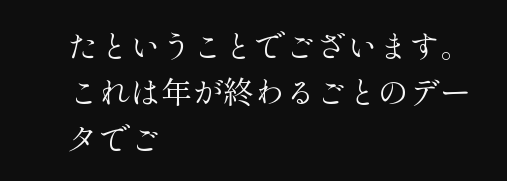たということでございます。これは年が終わるごとのデータでご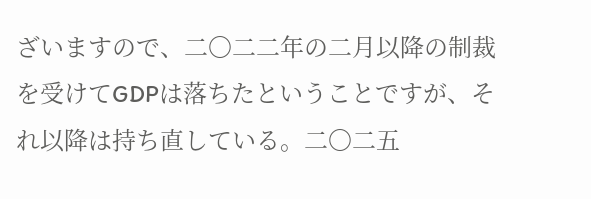ざいますので、二〇二二年の二月以降の制裁を受けてGDPは落ちたということですが、それ以降は持ち直している。二〇二五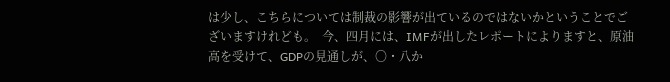は少し、こちらについては制裁の影響が出ているのではないかということでございますけれども。  今、四月には、IMFが出したレポートによりますと、原油高を受けて、GDPの見通しが、〇・八か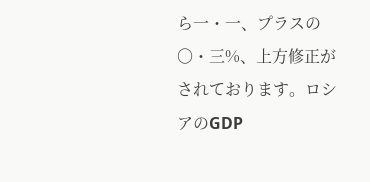ら一・一、プラスの〇・三%、上方修正がされております。ロシアのGDP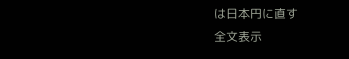は日本円に直す
全文表示